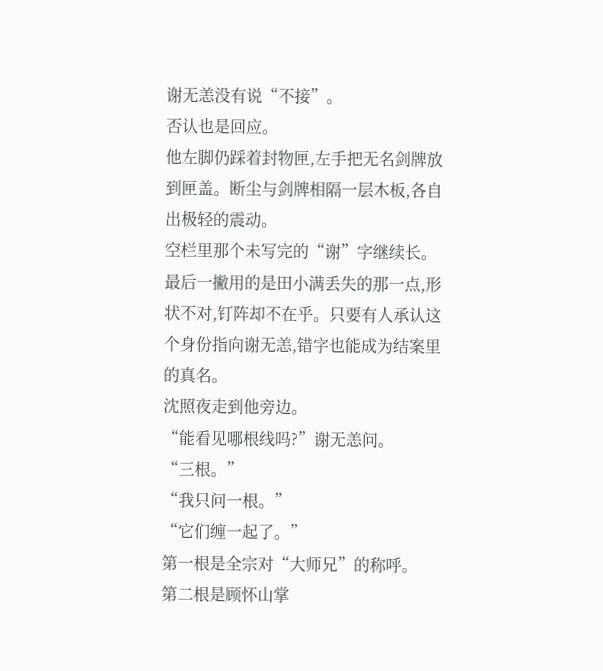谢无恙没有说“不接”。
否认也是回应。
他左脚仍踩着封物匣,左手把无名剑牌放到匣盖。断尘与剑牌相隔一层木板,各自出极轻的震动。
空栏里那个未写完的“谢”字继续长。
最后一撇用的是田小满丢失的那一点,形状不对,钉阵却不在乎。只要有人承认这个身份指向谢无恙,错字也能成为结案里的真名。
沈照夜走到他旁边。
“能看见哪根线吗?”谢无恙问。
“三根。”
“我只问一根。”
“它们缠一起了。”
第一根是全宗对“大师兄”的称呼。
第二根是顾怀山掌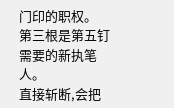门印的职权。
第三根是第五钉需要的新执笔人。
直接斩断,会把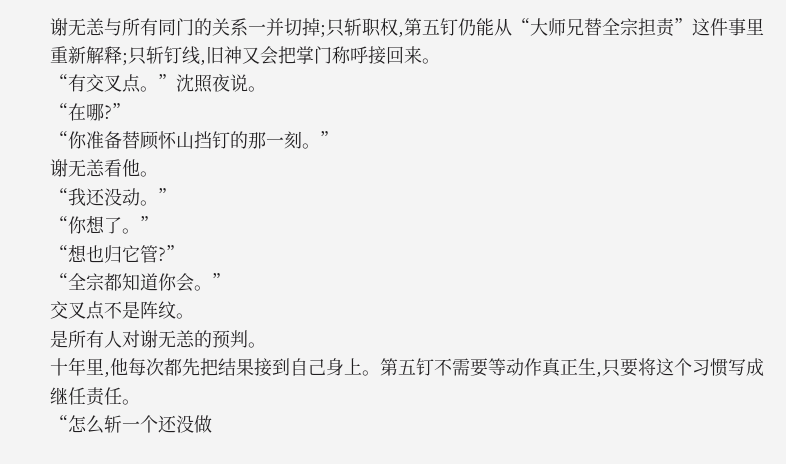谢无恙与所有同门的关系一并切掉;只斩职权,第五钉仍能从“大师兄替全宗担责”这件事里重新解释;只斩钉线,旧神又会把掌门称呼接回来。
“有交叉点。”沈照夜说。
“在哪?”
“你准备替顾怀山挡钉的那一刻。”
谢无恙看他。
“我还没动。”
“你想了。”
“想也归它管?”
“全宗都知道你会。”
交叉点不是阵纹。
是所有人对谢无恙的预判。
十年里,他每次都先把结果接到自己身上。第五钉不需要等动作真正生,只要将这个习惯写成继任责任。
“怎么斩一个还没做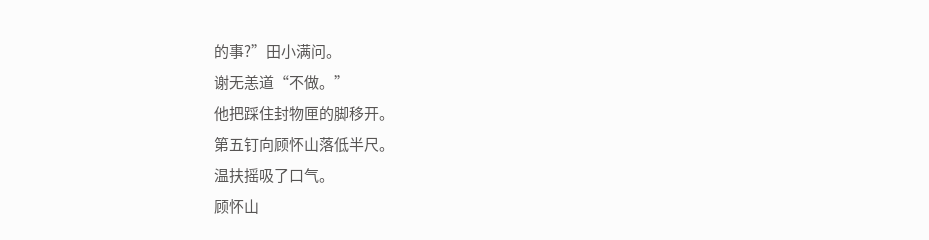的事?”田小满问。
谢无恙道“不做。”
他把踩住封物匣的脚移开。
第五钉向顾怀山落低半尺。
温扶摇吸了口气。
顾怀山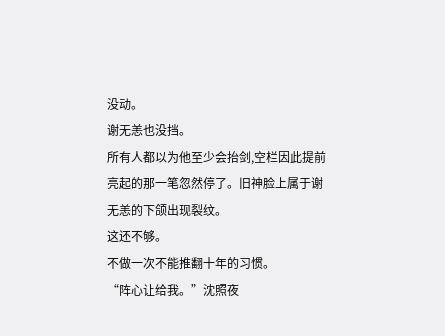没动。
谢无恙也没挡。
所有人都以为他至少会抬剑,空栏因此提前亮起的那一笔忽然停了。旧神脸上属于谢无恙的下颌出现裂纹。
这还不够。
不做一次不能推翻十年的习惯。
“阵心让给我。”沈照夜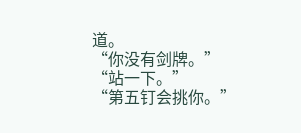道。
“你没有剑牌。”
“站一下。”
“第五钉会挑你。”